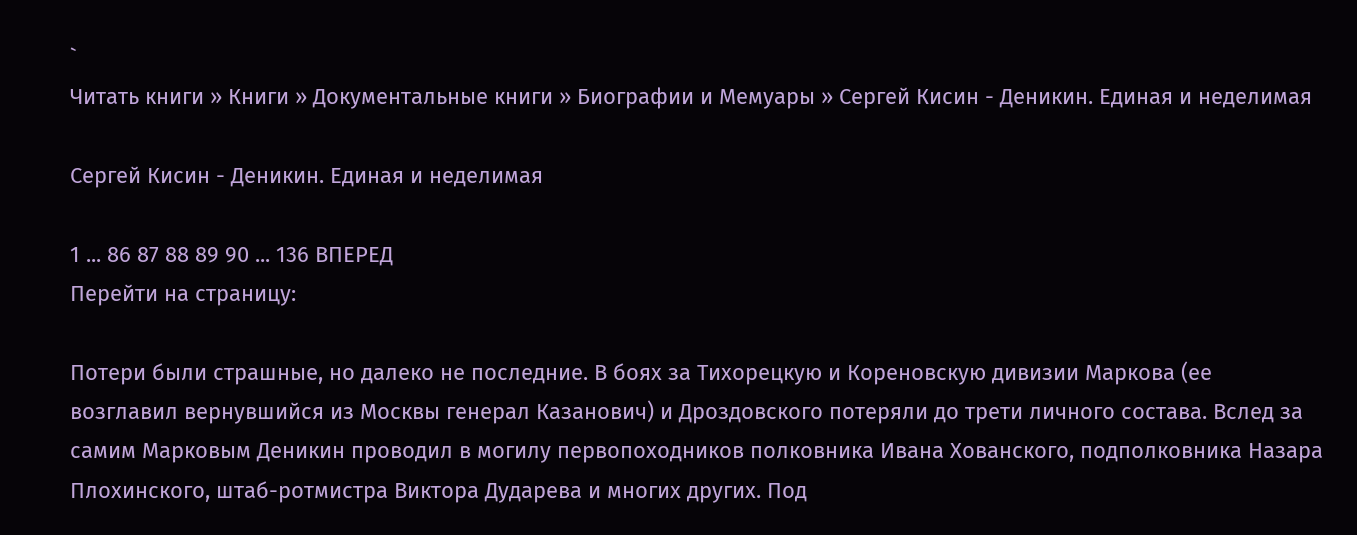`
Читать книги » Книги » Документальные книги » Биографии и Мемуары » Сергей Кисин - Деникин. Единая и неделимая

Сергей Кисин - Деникин. Единая и неделимая

1 ... 86 87 88 89 90 ... 136 ВПЕРЕД
Перейти на страницу:

Потери были страшные, но далеко не последние. В боях за Тихорецкую и Кореновскую дивизии Маркова (ее возглавил вернувшийся из Москвы генерал Казанович) и Дроздовского потеряли до трети личного состава. Вслед за самим Марковым Деникин проводил в могилу первопоходников полковника Ивана Хованского, подполковника Назара Плохинского, штаб-ротмистра Виктора Дударева и многих других. Под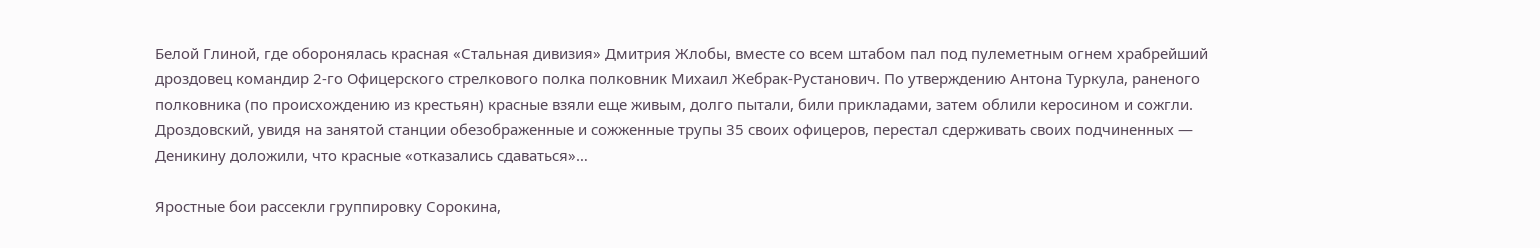Белой Глиной, где оборонялась красная «Стальная дивизия» Дмитрия Жлобы, вместе со всем штабом пал под пулеметным огнем храбрейший дроздовец командир 2-го Офицерского стрелкового полка полковник Михаил Жебрак-Рустанович. По утверждению Антона Туркула, раненого полковника (по происхождению из крестьян) красные взяли еще живым, долго пытали, били прикладами, затем облили керосином и сожгли. Дроздовский, увидя на занятой станции обезображенные и сожженные трупы 35 своих офицеров, перестал сдерживать своих подчиненных — Деникину доложили, что красные «отказались сдаваться»…

Яростные бои рассекли группировку Сорокина,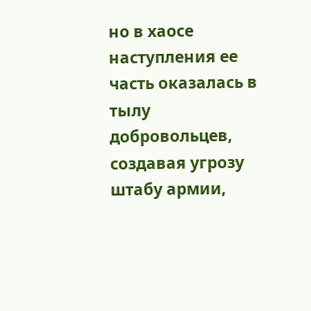но в хаосе наступления ее часть оказалась в тылу добровольцев, создавая угрозу штабу армии,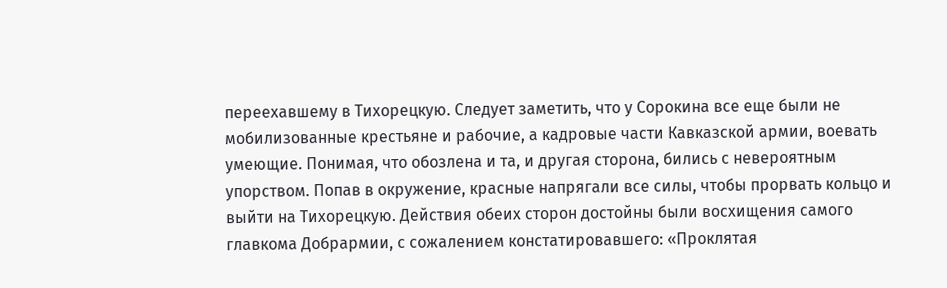переехавшему в Тихорецкую. Следует заметить, что у Сорокина все еще были не мобилизованные крестьяне и рабочие, а кадровые части Кавказской армии, воевать умеющие. Понимая, что обозлена и та, и другая сторона, бились с невероятным упорством. Попав в окружение, красные напрягали все силы, чтобы прорвать кольцо и выйти на Тихорецкую. Действия обеих сторон достойны были восхищения самого главкома Добрармии, с сожалением констатировавшего: «Проклятая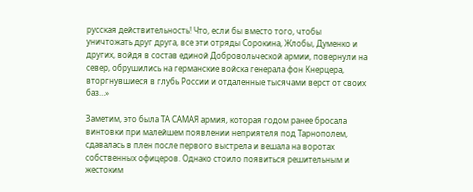русская действительность! Что, если бы вместо того, чтобы уничтожать друг друга, все эти отряды Сорокина, Жлобы, Думенко и других, войдя в состав единой Добровольческой армии, повернули на север, обрушились на германские войска генерала фон Кнерцера, вторгнувшиеся в глубь России и отдаленные тысячами верст от своих баз…»

Заметим, это была ТА САМАЯ армия, которая годом ранее бросала винтовки при малейшем появлении неприятеля под Тарнополем, сдавалась в плен после первого выстрела и вешала на воротах собственных офицеров. Однако стоило появиться решительным и жестоким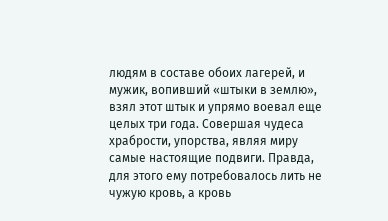людям в составе обоих лагерей, и мужик, вопивший «штыки в землю», взял этот штык и упрямо воевал еще целых три года. Совершая чудеса храбрости, упорства, являя миру самые настоящие подвиги. Правда, для этого ему потребовалось лить не чужую кровь, а кровь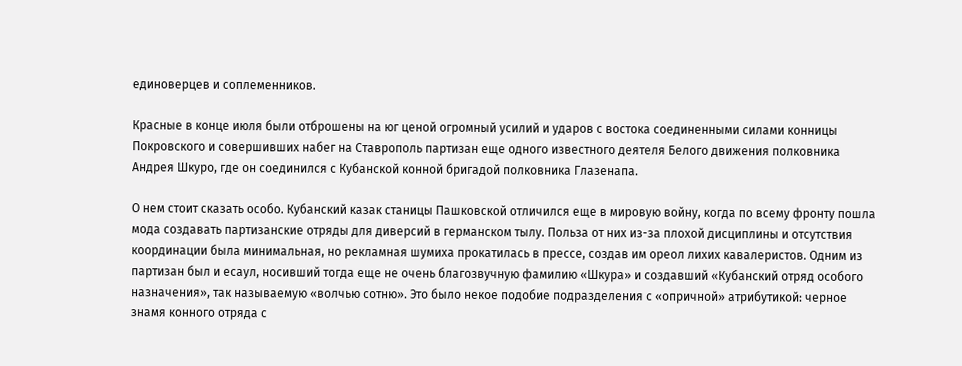единоверцев и соплеменников.

Красные в конце июля были отброшены на юг ценой огромный усилий и ударов с востока соединенными силами конницы Покровского и совершивших набег на Ставрополь партизан еще одного известного деятеля Белого движения полковника Андрея Шкуро, где он соединился с Кубанской конной бригадой полковника Глазенапа.

О нем стоит сказать особо. Кубанский казак станицы Пашковской отличился еще в мировую войну, когда по всему фронту пошла мода создавать партизанские отряды для диверсий в германском тылу. Польза от них из-за плохой дисциплины и отсутствия координации была минимальная, но рекламная шумиха прокатилась в прессе, создав им ореол лихих кавалеристов. Одним из партизан был и есаул, носивший тогда еще не очень благозвучную фамилию «Шкура» и создавший «Кубанский отряд особого назначения», так называемую «волчью сотню». Это было некое подобие подразделения с «опричной» атрибутикой: черное знамя конного отряда с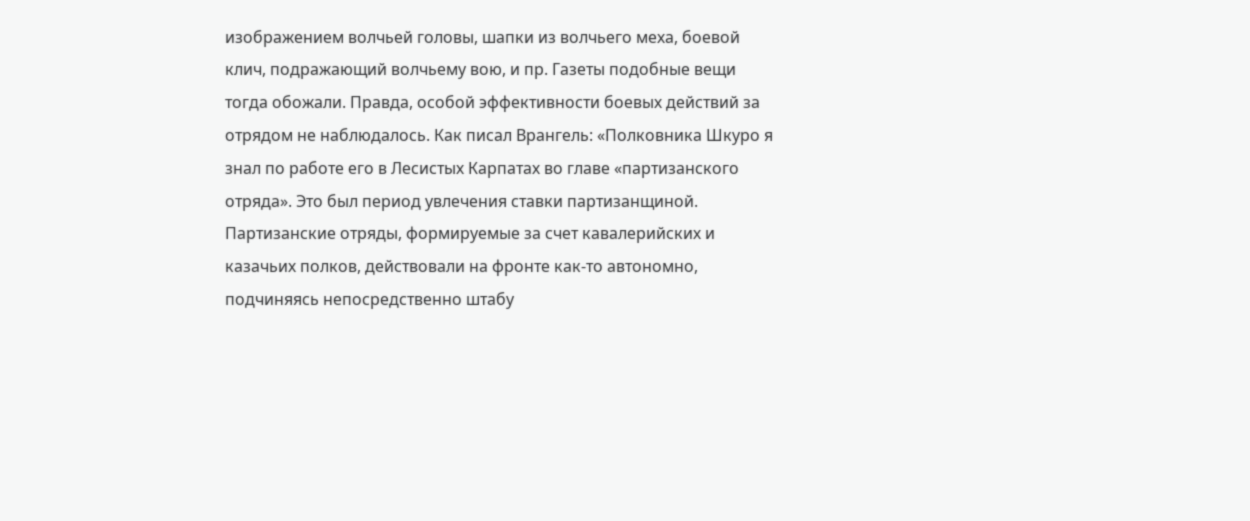изображением волчьей головы, шапки из волчьего меха, боевой клич, подражающий волчьему вою, и пр. Газеты подобные вещи тогда обожали. Правда, особой эффективности боевых действий за отрядом не наблюдалось. Как писал Врангель: «Полковника Шкуро я знал по работе его в Лесистых Карпатах во главе «партизанского отряда». Это был период увлечения ставки партизанщиной. Партизанские отряды, формируемые за счет кавалерийских и казачьих полков, действовали на фронте как-то автономно, подчиняясь непосредственно штабу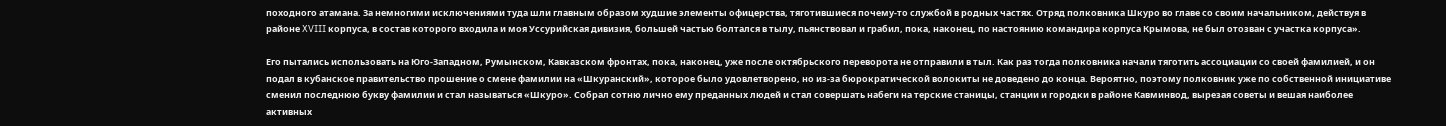походного атамана. За немногими исключениями туда шли главным образом худшие элементы офицерства, тяготившиеся почему-то службой в родных частях. Отряд полковника Шкуро во главе со своим начальником, действуя в районе XVIII корпуса, в состав которого входила и моя Уссурийская дивизия, большей частью болтался в тылу, пьянствовал и грабил, пока, наконец, по настоянию командира корпуса Крымова, не был отозван с участка корпуса».

Его пытались использовать на Юго-Западном, Румынском, Кавказском фронтах, пока, наконец, уже после октябрьского переворота не отправили в тыл. Как раз тогда полковника начали тяготить ассоциации со своей фамилией, и он подал в кубанское правительство прошение о смене фамилии на «Шкуранский», которое было удовлетворено, но из-за бюрократической волокиты не доведено до конца. Вероятно, поэтому полковник уже по собственной инициативе сменил последнюю букву фамилии и стал называться «Шкуро». Собрал сотню лично ему преданных людей и стал совершать набеги на терские станицы, станции и городки в районе Кавминвод, вырезая советы и вешая наиболее активных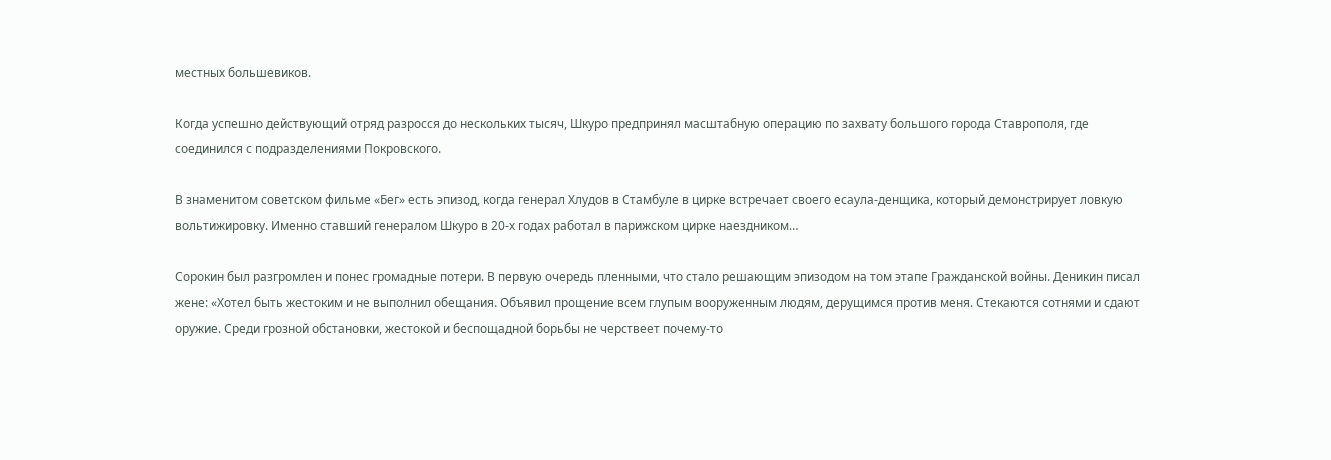местных большевиков.

Когда успешно действующий отряд разросся до нескольких тысяч, Шкуро предпринял масштабную операцию по захвату большого города Ставрополя, где соединился с подразделениями Покровского.

В знаменитом советском фильме «Бег» есть эпизод, когда генерал Хлудов в Стамбуле в цирке встречает своего есаула-денщика, который демонстрирует ловкую вольтижировку. Именно ставший генералом Шкуро в 20-х годах работал в парижском цирке наездником…

Сорокин был разгромлен и понес громадные потери. В первую очередь пленными, что стало решающим эпизодом на том этапе Гражданской войны. Деникин писал жене: «Хотел быть жестоким и не выполнил обещания. Объявил прощение всем глупым вооруженным людям, дерущимся против меня. Стекаются сотнями и сдают оружие. Среди грозной обстановки, жестокой и беспощадной борьбы не черствеет почему-то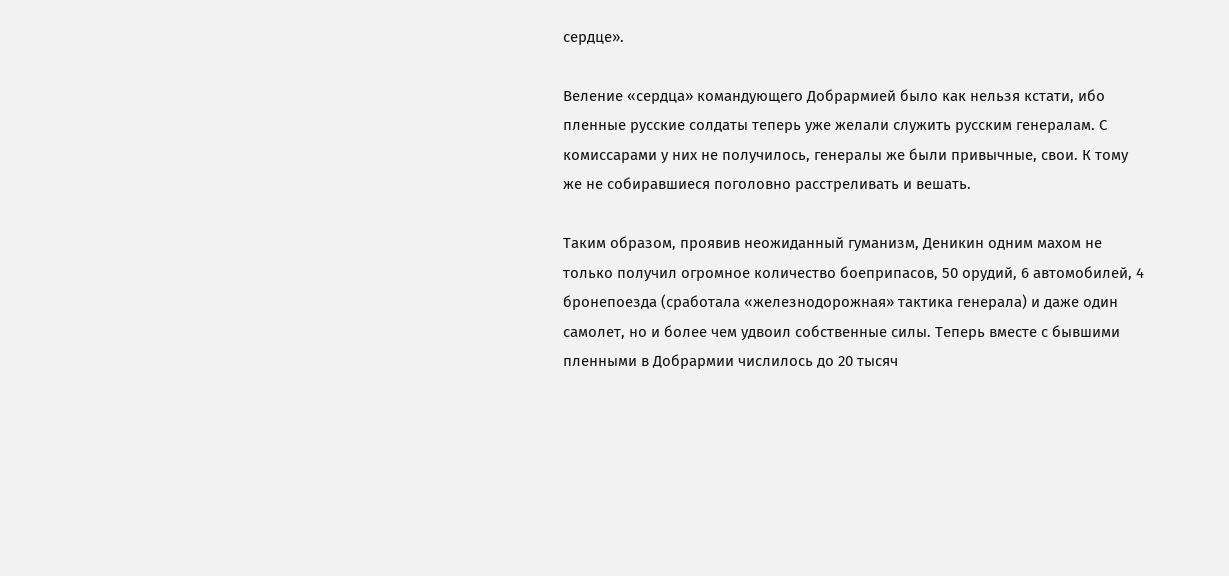сердце».

Веление «сердца» командующего Добрармией было как нельзя кстати, ибо пленные русские солдаты теперь уже желали служить русским генералам. С комиссарами у них не получилось, генералы же были привычные, свои. К тому же не собиравшиеся поголовно расстреливать и вешать.

Таким образом, проявив неожиданный гуманизм, Деникин одним махом не только получил огромное количество боеприпасов, 50 орудий, 6 автомобилей, 4 бронепоезда (сработала «железнодорожная» тактика генерала) и даже один самолет, но и более чем удвоил собственные силы. Теперь вместе с бывшими пленными в Добрармии числилось до 20 тысяч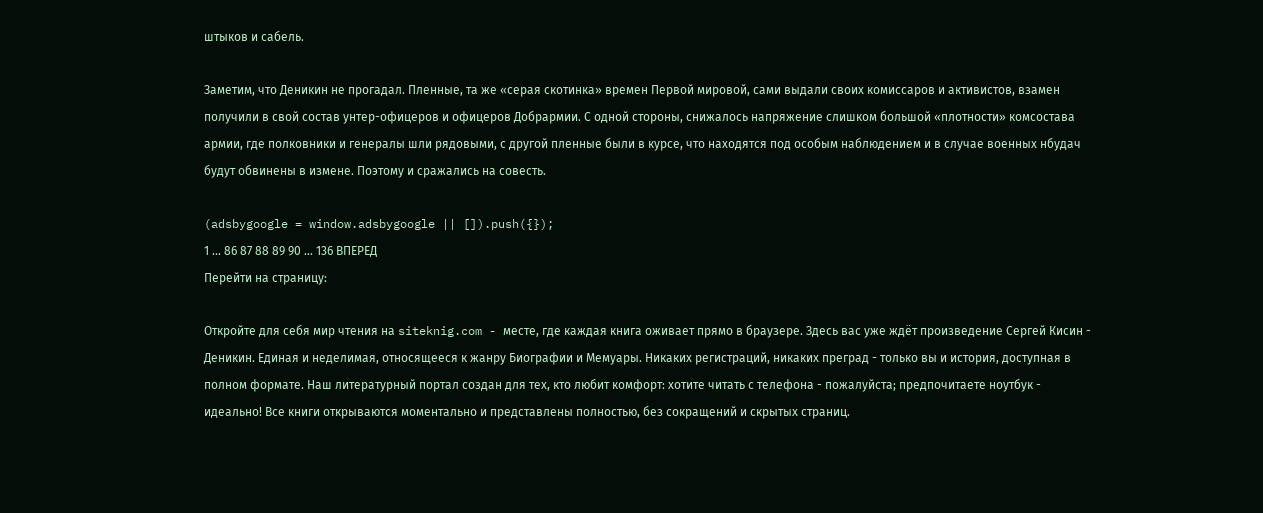штыков и сабель.

Заметим, что Деникин не прогадал. Пленные, та же «серая скотинка» времен Первой мировой, сами выдали своих комиссаров и активистов, взамен получили в свой состав унтер-офицеров и офицеров Добрармии. С одной стороны, снижалось напряжение слишком большой «плотности» комсостава армии, где полковники и генералы шли рядовыми, с другой пленные были в курсе, что находятся под особым наблюдением и в случае военных нбудач будут обвинены в измене. Поэтому и сражались на совесть.

(adsbygoogle = window.adsbygoogle || []).push({});
1 ... 86 87 88 89 90 ... 136 ВПЕРЕД
Перейти на страницу:

Откройте для себя мир чтения на siteknig.com - месте, где каждая книга оживает прямо в браузере. Здесь вас уже ждёт произведение Сергей Кисин - Деникин. Единая и неделимая, относящееся к жанру Биографии и Мемуары. Никаких регистраций, никаких преград - только вы и история, доступная в полном формате. Наш литературный портал создан для тех, кто любит комфорт: хотите читать с телефона - пожалуйста; предпочитаете ноутбук - идеально! Все книги открываются моментально и представлены полностью, без сокращений и скрытых страниц.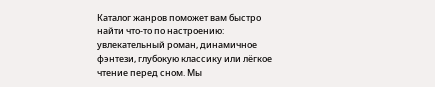Каталог жанров поможет вам быстро найти что-то по настроению: увлекательный роман, динамичное фэнтези, глубокую классику или лёгкое чтение перед сном. Мы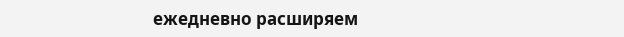ежедневно расширяем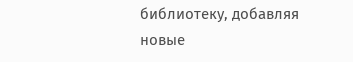библиотеку, добавляя новые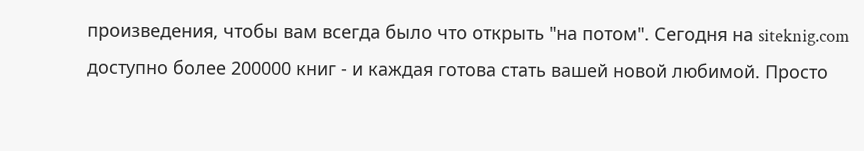произведения, чтобы вам всегда было что открыть "на потом". Сегодня на siteknig.com доступно более 200000 книг - и каждая готова стать вашей новой любимой. Просто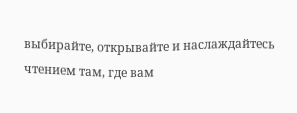выбирайте, открывайте и наслаждайтесь чтением там, где вам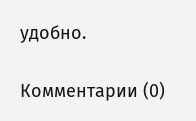удобно.

Комментарии (0)